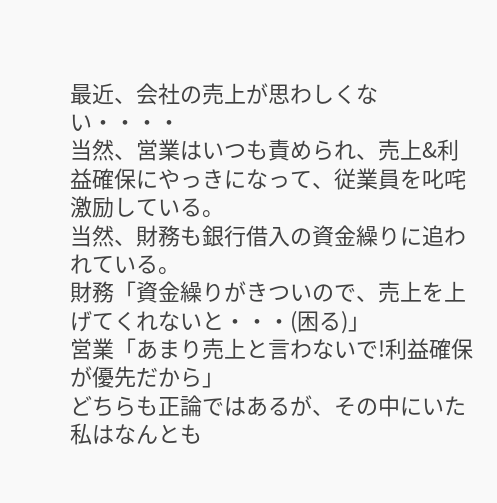最近、会社の売上が思わしくない・・・・
当然、営業はいつも責められ、売上&利益確保にやっきになって、従業員を叱咤激励している。
当然、財務も銀行借入の資金繰りに追われている。
財務「資金繰りがきついので、売上を上げてくれないと・・・(困る)」
営業「あまり売上と言わないで!利益確保が優先だから」
どちらも正論ではあるが、その中にいた私はなんとも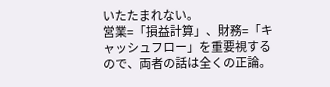いたたまれない。
営業=「損益計算」、財務=「キャッシュフロー」を重要視するので、両者の話は全くの正論。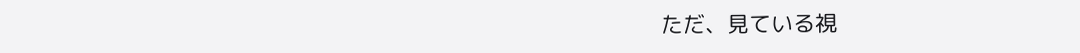ただ、見ている視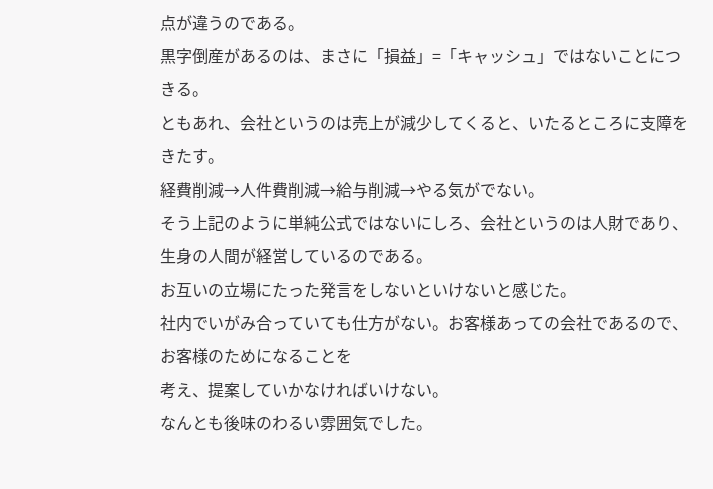点が違うのである。
黒字倒産があるのは、まさに「損益」=「キャッシュ」ではないことにつきる。
ともあれ、会社というのは売上が減少してくると、いたるところに支障をきたす。
経費削減→人件費削減→給与削減→やる気がでない。
そう上記のように単純公式ではないにしろ、会社というのは人財であり、生身の人間が経営しているのである。
お互いの立場にたった発言をしないといけないと感じた。
社内でいがみ合っていても仕方がない。お客様あっての会社であるので、お客様のためになることを
考え、提案していかなければいけない。
なんとも後味のわるい雰囲気でした。